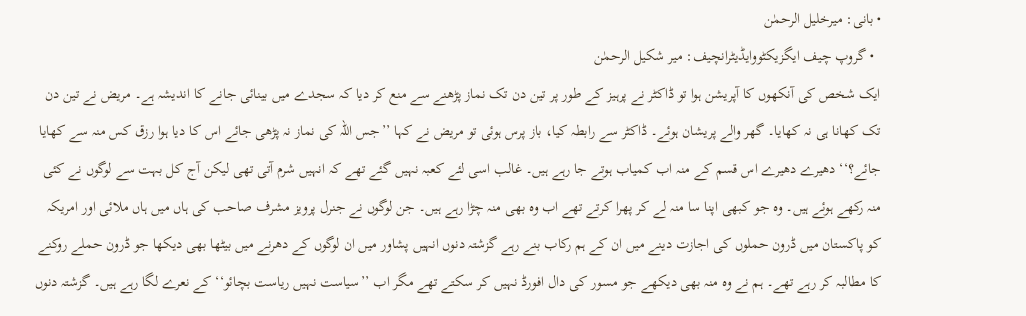• بانی: میرخلیل الرحمٰن
  • گروپ چیف ایگزیکٹووایڈیٹرانچیف: میر شکیل الرحمٰن
ایک شخص کی آنکھوں کا آپریشن ہوا تو ڈاکٹر نے پرہیز کے طور پر تین دن تک نماز پڑھنے سے منع کر دیا کہ سجدے میں بینائی جانے کا اندیشہ ہے۔ مریض نے تین دن تک کھانا ہی نہ کھایا۔ گھر والے پریشان ہوئے۔ ڈاکٹر سے رابطہ کیا، باز پرس ہوئی تو مریض نے کہا ’’جس اللہ کی نماز نہ پڑھی جائے اس کا دیا ہوا رزق کس منہ سے کھایا جائے؟‘‘ دھیرے دھیرے اس قسم کے منہ اب کمیاب ہوتے جا رہے ہیں۔ غالب اسی لئے کعبہ نہیں گئے تھے کہ انہیں شرم آتی تھی لیکن آج کل بہت سے لوگوں نے کئی منہ رکھے ہوئے ہیں۔ وہ جو کبھی اپنا سا منہ لے کر پھرا کرتے تھے اب وہ بھی منہ چڑا رہے ہیں۔ جن لوگوں نے جنرل پرویز مشرف صاحب کی ہاں میں ہاں ملائی اور امریکہ کو پاکستان میں ڈرون حملوں کی اجازت دینے میں ان کے ہم رکاب بنے رہے گزشتہ دنوں انہیں پشاور میں ان لوگوں کے دھرنے میں بیٹھا بھی دیکھا جو ڈرون حملے روکنے کا مطالبہ کر رہے تھے۔ ہم نے وہ منہ بھی دیکھے جو مسور کی دال افورڈ نہیں کر سکتے تھے مگر اب ’’سیاست نہیں ریاست بچائو‘‘ کے نعرے لگا رہے ہیں۔ گزشتہ دنوں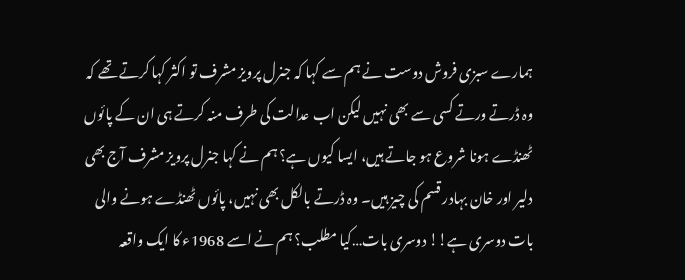ہمارے سبزی فروش دوست نے ہم سے کہا کہ جنرل پرویز مشرف تو اکثر کہا کرتے تھے کہ وہ ڈرتے ورتے کسی سے بھی نہیں لیکن اب عدالت کی طرف منہ کرتے ہی ان کے پائوں ٹھنڈے ہونا شروع ہو جاتے ہیں، ایسا کیوں ہے؟ ہم نے کہا جنرل پرویز مشرف آج بھی دلیر اور خان بہادر قسم کی چیز ہیں۔ وہ ڈرتے بالکل بھی نہیں، پائوں ٹھنڈے ہونے والی بات دوسری ہے!! دوسری بات…کیا مطلب؟ ہم نے اسے 1968ء کا ایک واقعہ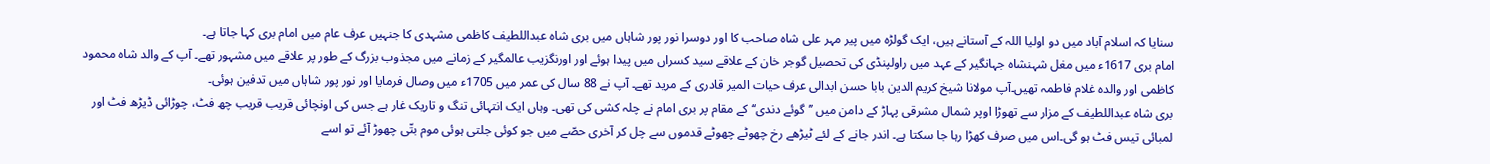سنایا کہ اسلام آباد میں دو اولیا اللہ کے آستانے ہیں، ایک گولڑہ میں پیر مہر علی شاہ صاحب کا اور دوسرا نور پور شاہاں میں بری شاہ عبداللطیف کاظمی مشہدی کا جنہیں عرف عام میں امام بری کہا جاتا ہے۔
امام بری 1617ء میں مغل شہنشاہ جہانگیر کے عہد میں راولپنڈی کی تحصیل گوجر خان کے علاقے سید کسراں میں پیدا ہوئے اور اورنگزیب عالمگیر کے زمانے میں مجذوب بزرگ کے طور پر علاقے میں مشہور تھے۔ آپ کے والد شاہ محمود کاظمی اور والدہ غلام فاطمہ تھیں۔آپ مولانا شیخ کریم الدین بابا حسن ابدالی عرف حیات المیر قادری کے مرید تھے۔ آپ نے 88 سال کی عمر میں 1705ء میں وصال فرمایا اور نور پور شاہاں میں تدفین ہوئی۔
بری شاہ عبداللطیف کے مزار سے تھوڑا اوپر شمال مشرقی پہاڑ کے دامن میں ’’گوئے دندی‘‘ کے مقام پر بری امام نے چلہ کشی کی تھی۔ وہاں ایک انتہائی تنگ و تاریک غار ہے جس کی اونچائی قریب قریب چھ فٹ، چوڑائی ڈیڑھ فٹ اور لمبائی تیس فٹ ہو گی۔اس میں صرف کھڑا رہا جا سکتا ہے۔ اندر جانے کے لئے ٹیڑھے رخ چھوٹے چھوٹے قدموں سے چل کر آخری حصّے میں جو کوئی جلتی ہوئی موم بتّی چھوڑ آئے تو اسے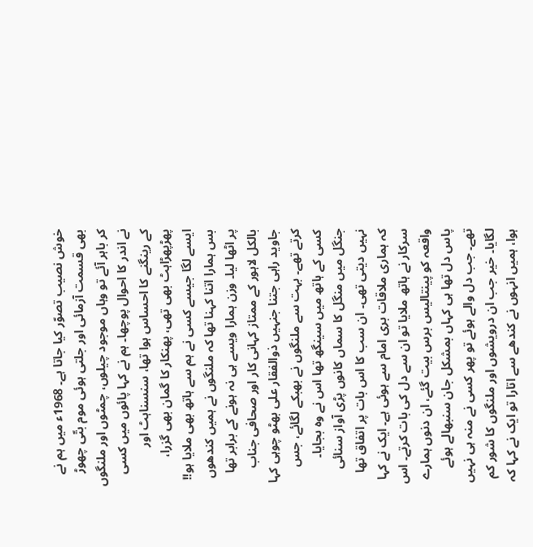خوش نصیب تصوّر کیا جاتا ہے۔ 1968ء میں ہم نے بھی قسمت آزمائی اور جلتی ہوئی موم بتّی چھوڑ کر باہر آئے تو وہاں موجود چیلوں، چمٹوں اور ملنگوں نے اندر کا احوال پوچھا۔ ہم نے کہا پائوں میں کسی کے رینگنے کا احساس ہوا تھا، سنسناہٹ اور پھڑپھڑاہٹ بھی تھی، پھنکار کا گمان بھی گزرا، ایسے لگا جیسے کسی نے ہم سے ہاتھ بھی ملایا ہو!! بس ہمارا اتنا کہنا تھا کہ ملنگوں نے ہمیں کندھوں پر اٹھا لیا۔ وزن ہمارا ویسے ہی نہ ہونے کے برابر تھا بالکل لاہور کے ممتاز کہانی کار اور صحافی جناب جاوید راہی جتنا جنہیں ذوالفقار علی بھٹو چوہی کہا کرتے تھے۔ بہت سے ملنگوں نے بھبکے لگائے، جس کسی کے ہاتھ میں سینگھ تھا اس نے وہ بجایا۔ جنگل میں منگل کا سماں کانوں پڑی آواز سنائی نہیں دیتی تھی۔ ان سب کا اس بات پر اتفاق تھا کہ ہماری ملاقات بری امام سے ہوئی ہے۔ ایک نے کہا سرکار نے ہاتھ ملایا تو ان سے دل کی بات کرتے۔ اس واقعہ کو پینتالیس برس بیت گئے، ان دنوں ہمارے پاس دل تھا ہی کہاں بمشکل جان سنبھالے ہوئے تھے۔ جب دل والے ہوئے تو پھر کسی نے منہ ہی نہیں لگایا۔ خیر جب ان درویشوں اور ملنگوں کا شور کم ہوا، ہمیں انہوں نے کندھے سے اتارا تو ایک نے کہا کہ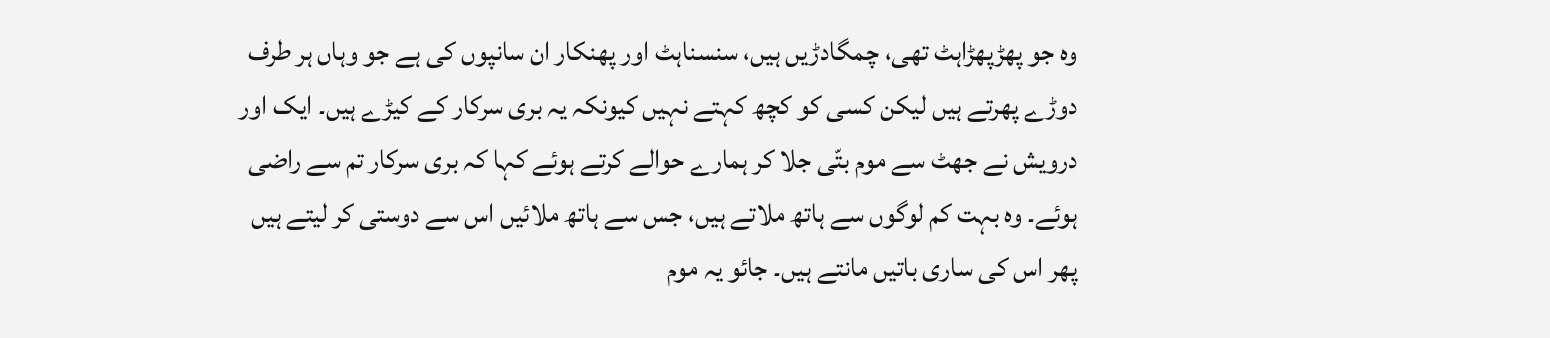وہ جو پھڑپھڑاہٹ تھی، چمگادڑیں ہیں، سنسناہٹ اور پھنکار ان سانپوں کی ہے جو وہاں ہر طرف دوڑے پھرتے ہیں لیکن کسی کو کچھ کہتے نہیں کیونکہ یہ بری سرکار کے کیڑے ہیں۔ ایک اور درویش نے جھٹ سے موم بتّی جلا کر ہمارے حوالے کرتے ہوئے کہا کہ بری سرکار تم سے راضی ہوئے۔ وہ بہت کم لوگوں سے ہاتھ ملاتے ہیں، جس سے ہاتھ ملائیں اس سے دوستی کر لیتے ہیں پھر اس کی ساری باتیں مانتے ہیں۔ جائو یہ موم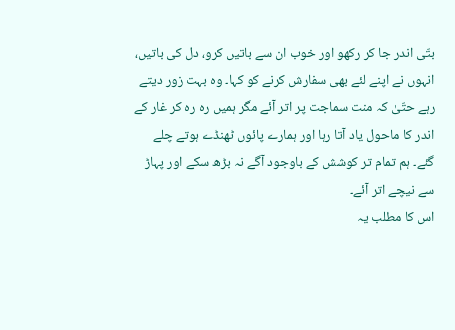بتّی اندر جا کر رکھو اور خوب ان سے باتیں کرو، دل کی باتیں، انہوں نے اپنے لئے بھی سفارش کرنے کو کہا۔ وہ بہت زور دیتے رہے حتّیٰ کہ منت سماجت پر اتر آئے مگر ہمیں رہ رہ کر غار کے اندر کا ماحول یاد آتا رہا اور ہمارے پائوں ٹھنڈے ہوتے چلے گئے۔ ہم تمام تر کوشش کے باوجود آگے نہ بڑھ سکے اور پہاڑ سے نیچے اتر آئے۔
اس کا مطلب یہ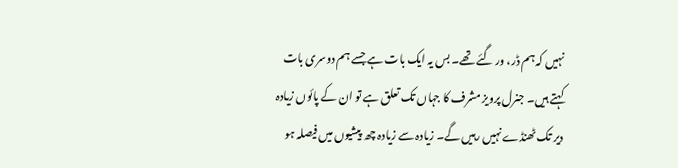نہیں کہ ہم ڈر، ور گئے تھے۔ بس یہ ایک بات ہے جسے ہم دوسری بات کہتے ہیں۔ جنرل پرویز مشرف کا جہاں تک تعلق ہے تو ان کے پائوں زیادہ دیر تک ٹھنڈے نہیں رہیں گے۔ زیادہ سے زیادہ چھ پیشیوں میں فیصلہ ہو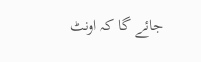جائے گا کہ اونٹ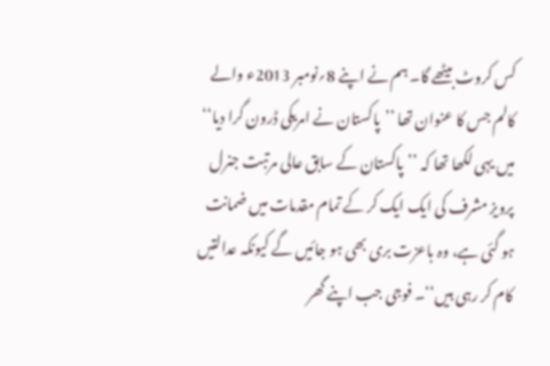کس کروٹ بیٹھے گا۔ ہم نے اپنے 8؍نومبر 2013ء والے کالم جس کا عنوان تھا ’’پاکستان نے امریکی ڈرون گرا دیا‘‘ میں یہی لکھا تھا کہ ’’پاکستان کے سابق عالی مرتبت جنرل پرویز مشرف کی ایک ایک کر کے تمام مقدمات میں ضمانت ہو گئی ہے، وہ باعزت بری بھی ہو جائیں گے کیونکہ عدالتیں کام کر رہی ہیں‘‘۔ فوجی جب اپنے گھر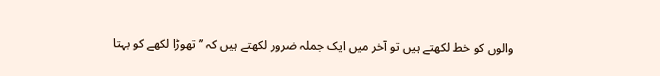والوں کو خط لکھتے ہیں تو آخر میں ایک جملہ ضرور لکھتے ہیں کہ ’’تھوڑا لکھے کو بہتا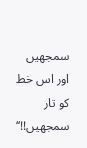سمجھیں اور اس خط کو تار سمجھیں!!‘‘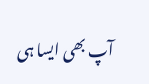آپ بھی ایسا ہی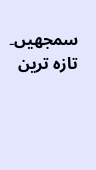سمجھیں۔
تازہ ترین